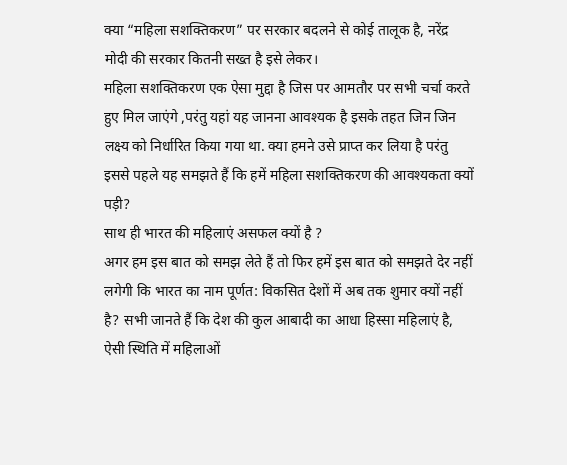क्या “महिला सशक्तिकरण” पर सरकार बदलने से कोई तालूक है, नरेंद्र मोदी की सरकार कितनी सख्त है इसे लेकर।
महिला सशक्तिकरण एक ऐसा मुद्दा है जिस पर आमतौर पर सभी चर्चा करते हुए मिल जाएंगे ,परंतु यहां यह जानना आवश्यक है इसके तहत जिन जिन लक्ष्य को निर्धारित किया गया था. क्या हमने उसे प्राप्त कर लिया है परंतु इससे पहले यह समझते हैं कि हमें महिला सशक्तिकरण की आवश्यकता क्यों पड़ी?
साथ ही भारत की महिलाएं असफल क्यों है ?
अगर हम इस बात को समझ लेते हैं तो फिर हमें इस बात को समझते देर नहीं लगेगी कि भारत का नाम पूर्णत: विकसित देशों में अब तक शुमार क्यों नहीं है? सभी जानते हैं कि देश की कुल आबादी का आधा हिस्सा महिलाएं है, ऐसी स्थिति में महिलाओं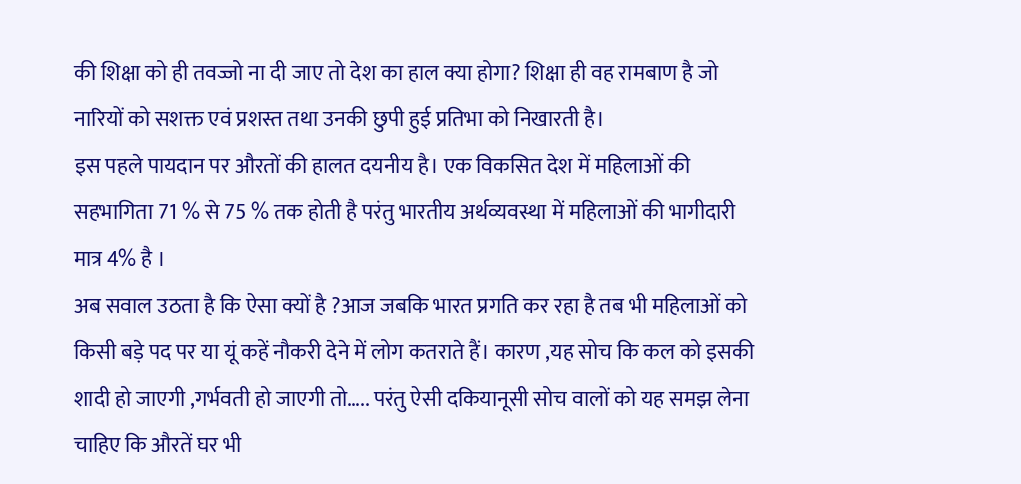की शिक्षा को ही तवज्जो ना दी जाए तो देश का हाल क्या होगा? शिक्षा ही वह रामबाण है जो नारियों को सशक्त एवं प्रशस्त तथा उनकी छुपी हुई प्रतिभा को निखारती है।
इस पहले पायदान पर औरतों की हालत दयनीय है। एक विकसित देश में महिलाओं की सहभागिता 71 % से 75 % तक होती है परंतु भारतीय अर्थव्यवस्था में महिलाओं की भागीदारी मात्र 4% है ।
अब सवाल उठता है कि ऐसा क्यों है ?आज जबकि भारत प्रगति कर रहा है तब भी महिलाओं को किसी बड़े पद पर या यूं कहें नौकरी देने में लोग कतराते हैं। कारण ,यह सोच कि कल को इसकी शादी हो जाएगी ,गर्भवती हो जाएगी तो….. परंतु ऐसी दकियानूसी सोच वालों को यह समझ लेना चाहिए कि औरतें घर भी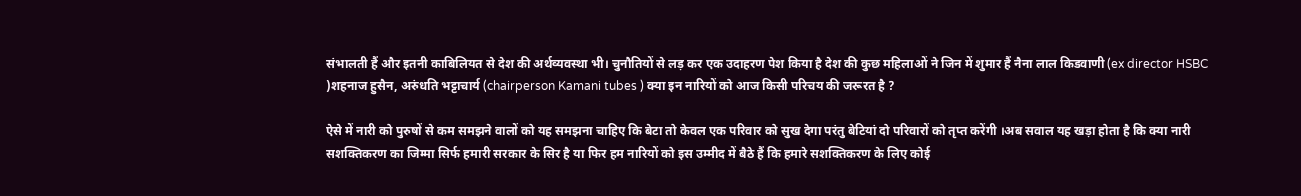संभालती हैं और इतनी काबिलियत से देश की अर्थव्यवस्था भी। चुनौतियों से लड़ कर एक उदाहरण पेश किया है देश की कुछ महिलाओं ने जिन में शुमार हैं नैना लाल किडवाणी (ex director HSBC )शहनाज हुसैन, अरुंधति भट्टाचार्य (chairperson Kamani tubes ) क्या इन नारियों को आज किसी परिचय की जरूरत है ?

ऐसे में नारी को पुरुषों से कम समझने वालों को यह समझना चाहिए कि बेटा तो केवल एक परिवार को सुख देगा परंतु बेटियां दो परिवारों को तृप्त करेंगी ।अब सवाल यह खड़ा होता है कि क्या नारी सशक्तिकरण का जिम्मा सिर्फ हमारी सरकार के सिर है या फिर हम नारियों को इस उम्मीद में बैठे हैं कि हमारे सशक्तिकरण के लिए कोई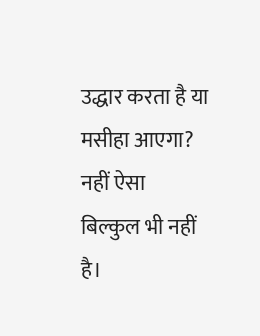उद्धार करता है या मसीहा आएगा? नहीं ऐसा बिल्कुल भी नहीं है।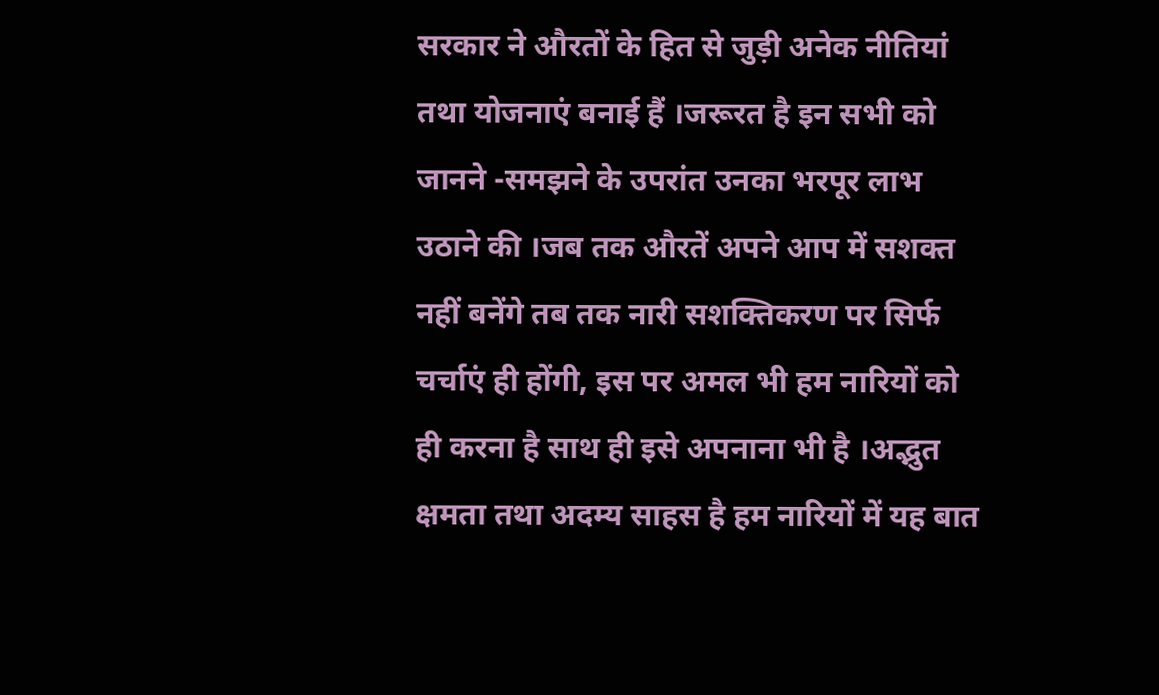सरकार ने औरतों के हित से जुड़ी अनेक नीतियां तथा योजनाएं बनाई हैं ।जरूरत है इन सभी को जानने -समझने के उपरांत उनका भरपूर लाभ उठाने की ।जब तक औरतें अपने आप में सशक्त नहीं बनेंगे तब तक नारी सशक्तिकरण पर सिर्फ चर्चाएं ही होंगी, इस पर अमल भी हम नारियों को ही करना है साथ ही इसे अपनाना भी है ।अद्भुत क्षमता तथा अदम्य साहस है हम नारियों में यह बात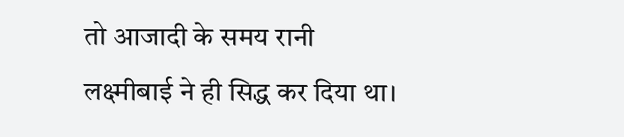तो आजादी के समय रानी लक्ष्मीबाई ने ही सिद्ध कर दिया था।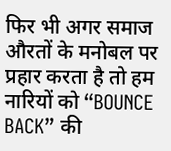फिर भी अगर समाज औरतों के मनोबल पर प्रहार करता है तो हम नारियों को “BOUNCE BACK” की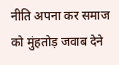नीति अपना कर समाज को मुंहतोड़ जवाब देने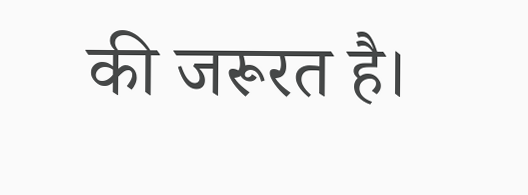की जरूरत है।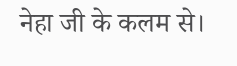नेहा जी के कलम से।